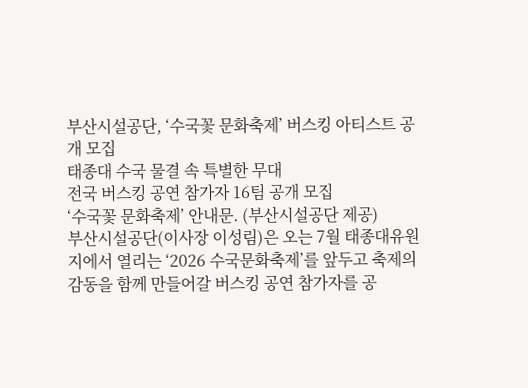부산시설공단, ‘수국꽃 문화축제’ 버스킹 아티스트 공개 모집
태종대 수국 물결 속 특별한 무대
전국 버스킹 공연 참가자 16팀 공개 모집
‘수국꽃 문화축제’ 안내문. (부산시설공단 제공)
부산시설공단(이사장 이성림)은 오는 7월 태종대유원지에서 열리는 ‘2026 수국문화축제’를 앞두고 축제의 감동을 함께 만들어갈 버스킹 공연 참가자를 공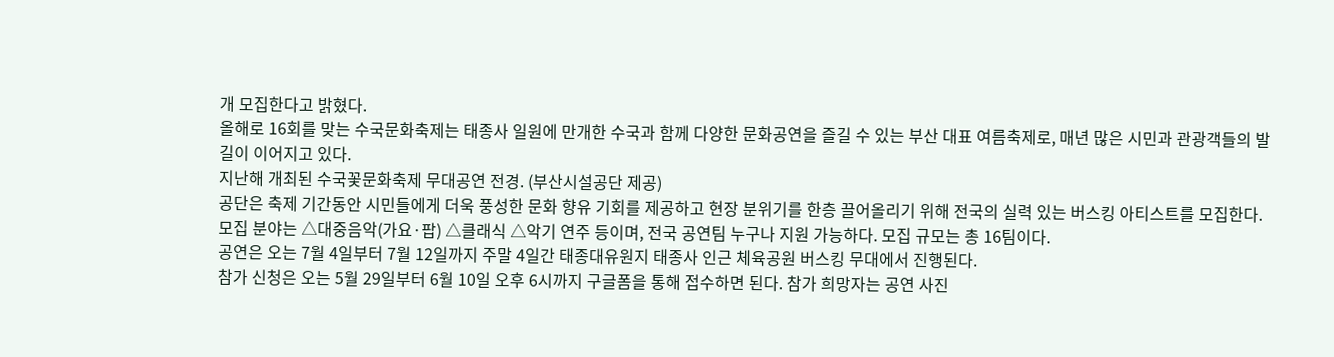개 모집한다고 밝혔다.
올해로 16회를 맞는 수국문화축제는 태종사 일원에 만개한 수국과 함께 다양한 문화공연을 즐길 수 있는 부산 대표 여름축제로, 매년 많은 시민과 관광객들의 발길이 이어지고 있다.
지난해 개최된 수국꽃문화축제 무대공연 전경. (부산시설공단 제공)
공단은 축제 기간동안 시민들에게 더욱 풍성한 문화 향유 기회를 제공하고 현장 분위기를 한층 끌어올리기 위해 전국의 실력 있는 버스킹 아티스트를 모집한다.
모집 분야는 △대중음악(가요·팝) △클래식 △악기 연주 등이며, 전국 공연팀 누구나 지원 가능하다. 모집 규모는 총 16팀이다.
공연은 오는 7월 4일부터 7월 12일까지 주말 4일간 태종대유원지 태종사 인근 체육공원 버스킹 무대에서 진행된다.
참가 신청은 오는 5월 29일부터 6월 10일 오후 6시까지 구글폼을 통해 접수하면 된다. 참가 희망자는 공연 사진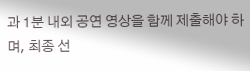과 1분 내외 공연 영상을 함께 제출해야 하며, 최종 선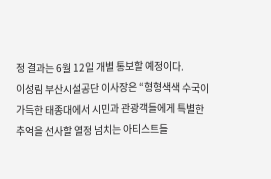정 결과는 6월 12일 개별 통보할 예정이다.
이성림 부산시설공단 이사장은 “형형색색 수국이 가득한 태종대에서 시민과 관광객들에게 특별한 추억을 선사할 열정 넘치는 아티스트들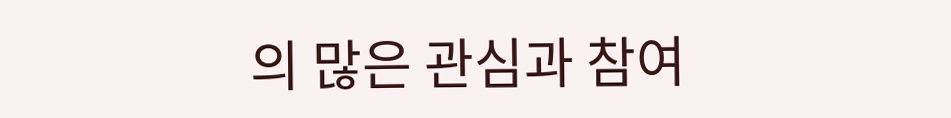의 많은 관심과 참여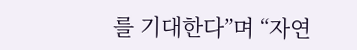를 기대한다”며 “자연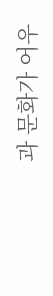과 문화가 어우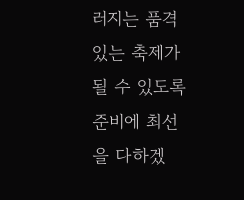러지는 품격 있는 축제가 될 수 있도록 준비에 최선을 다하겠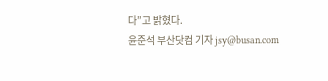다”고 밝혔다.
윤준석 부산닷컴 기자 jsy@busan.com